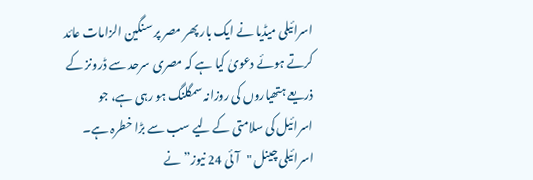اسرائیلی میڈیا نے ایک بار پھر مصر پر سنگین الزامات عائد کرتے ہوئے دعویٰ کیا ہے کہ مصری سرحد سے ڈرونز کے ذریعے ہتھیاروں کی روزانہ سمگلنگ ہو رہی ہے، جو اسرائیل کی سلامتی کے لیے سب سے بڑا خطرہ ہے۔ اسرائیلی چینل "آئی 24 نیوز” نے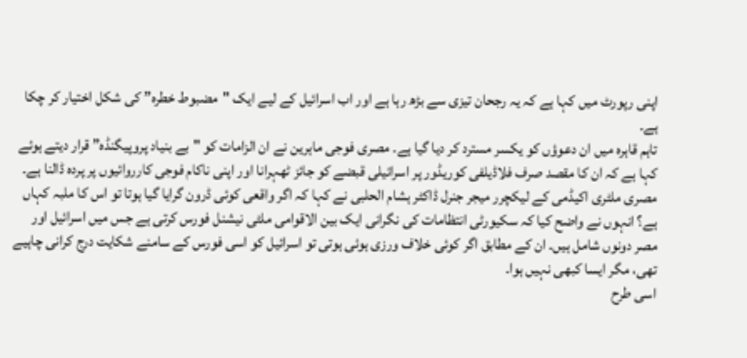اپنی رپورٹ میں کہا ہے کہ یہ رجحان تیزی سے بڑھ رہا ہے اور اب اسرائیل کے لیے ایک "مضبوط خطرہ” کی شکل اختیار کر چکا ہے۔
تاہم قاہرہ میں ان دعوؤں کو یکسر مسترد کر دیا گیا ہے۔ مصری فوجی ماہرین نے ان الزامات کو "بے بنیاد پروپیگنڈہ” قرار دیتے ہوئے کہا ہے کہ ان کا مقصد صرف فلاڈیلفی کوریڈور پر اسرائیلی قبضے کو جائز ٹھہرانا اور اپنی ناکام فوجی کارروائیوں پر پردہ ڈالنا ہے۔
مصری ملٹری اکیڈمی کے لیکچرر میجر جنرل ڈاکٹر ہشام الحلبی نے کہا کہ اگر واقعی کوئی ڈرون گرایا گیا ہوتا تو اس کا ملبہ کہاں ہے؟ انہوں نے واضح کیا کہ سکیورٹی انتظامات کی نگرانی ایک بین الاقوامی ملٹی نیشنل فورس کرتی ہے جس میں اسرائیل اور مصر دونوں شامل ہیں۔ ان کے مطابق اگر کوئی خلاف ورزی ہوئی ہوتی تو اسرائیل کو اسی فورس کے سامنے شکایت درج کرانی چاہیے تھی، مگر ایسا کبھی نہیں ہوا۔
اسی طرح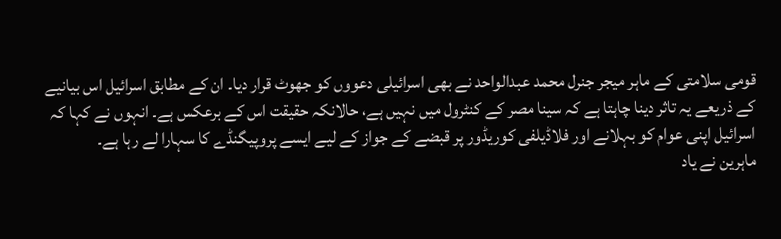قومی سلامتی کے ماہر میجر جنرل محمد عبدالواحد نے بھی اسرائیلی دعووں کو جھوٹ قرار دیا۔ ان کے مطابق اسرائیل اس بیانیے کے ذریعے یہ تاثر دینا چاہتا ہے کہ سینا مصر کے کنٹرول میں نہیں ہے، حالانکہ حقیقت اس کے برعکس ہے۔ انہوں نے کہا کہ اسرائیل اپنی عوام کو بہلانے اور فلاڈیلفی کوریڈور پر قبضے کے جواز کے لیے ایسے پروپیگنڈے کا سہارا لے رہا ہے۔
ماہرین نے یاد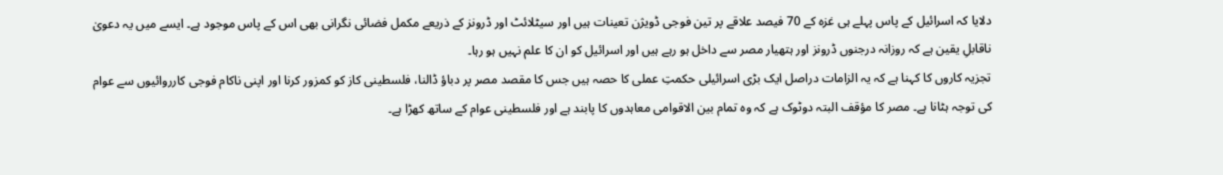دلایا کہ اسرائیل کے پاس پہلے ہی غزہ کے 70 فیصد علاقے پر تین فوجی ڈویژن تعینات ہیں اور سیٹلائٹ اور ڈرونز کے ذریعے مکمل فضائی نگرانی بھی اس کے پاس موجود ہے۔ ایسے میں یہ دعویٰ ناقابلِ یقین ہے کہ روزانہ درجنوں ڈرونز اور ہتھیار مصر سے داخل ہو رہے ہیں اور اسرائیل کو ان کا علم نہیں ہو رہا۔
تجزیہ کاروں کا کہنا ہے کہ یہ الزامات دراصل ایک بڑی اسرائیلی حکمتِ عملی کا حصہ ہیں جس کا مقصد مصر پر دباؤ ڈالنا، فلسطینی کاز کو کمزور کرنا اور اپنی ناکام فوجی کارروائیوں سے عوام کی توجہ ہٹانا ہے۔ مصر کا مؤقف البتہ دوٹوک ہے کہ وہ تمام بین الاقوامی معاہدوں کا پابند ہے اور فلسطینی عوام کے ساتھ کھڑا ہے۔